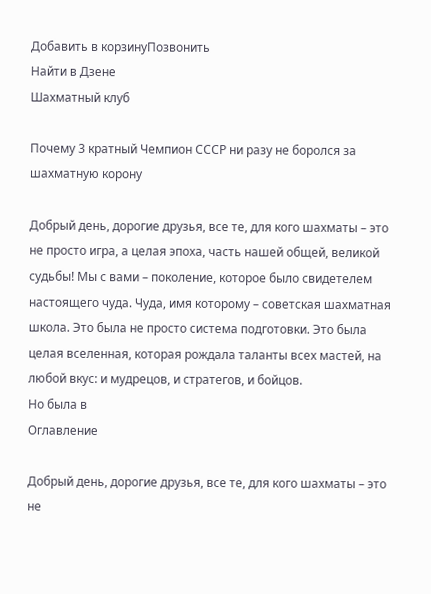Добавить в корзинуПозвонить
Найти в Дзене
Шахматный клуб

Почему 3 кратный Чемпион СССР ни разу не боролся за шахматную корону

Добрый день, дорогие друзья, все те, для кого шахматы – это не просто игра, а целая эпоха, часть нашей общей, великой судьбы! Мы с вами – поколение, которое было свидетелем настоящего чуда. Чуда, имя которому – советская шахматная школа. Это была не просто система подготовки. Это была целая вселенная, которая рождала таланты всех мастей, на любой вкус: и мудрецов, и стратегов, и бойцов.
Но была в
Оглавление

Добрый день, дорогие друзья, все те, для кого шахматы – это не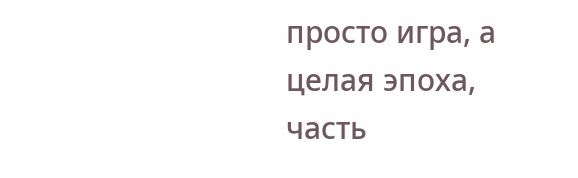просто игра, а целая эпоха, часть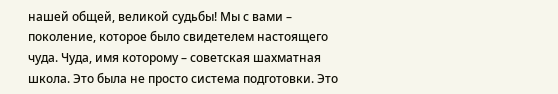нашей общей, великой судьбы! Мы с вами – поколение, которое было свидетелем настоящего чуда. Чуда, имя которому – советская шахматная школа. Это была не просто система подготовки. Это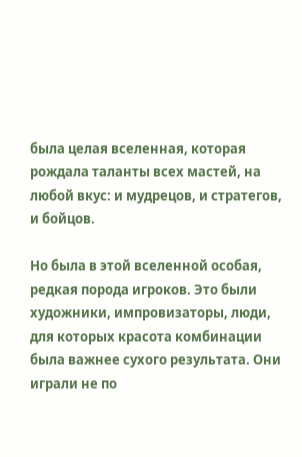была целая вселенная, которая рождала таланты всех мастей, на любой вкус: и мудрецов, и стратегов, и бойцов.

Но была в этой вселенной особая, редкая порода игроков. Это были художники, импровизаторы, люди, для которых красота комбинации была важнее сухого результата. Они играли не по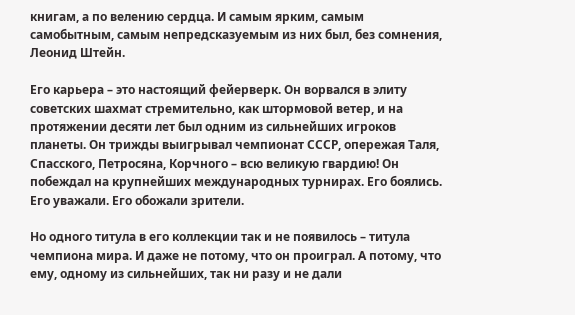книгам, а по велению сердца. И самым ярким, самым самобытным, самым непредсказуемым из них был, без сомнения, Леонид Штейн.

Его карьера – это настоящий фейерверк. Он ворвался в элиту советских шахмат стремительно, как штормовой ветер, и на протяжении десяти лет был одним из сильнейших игроков планеты. Он трижды выигрывал чемпионат СССР, опережая Таля, Спасского, Петросяна, Корчного – всю великую гвардию! Он побеждал на крупнейших международных турнирах. Его боялись. Его уважали. Его обожали зрители.

Но одного титула в его коллекции так и не появилось – титула чемпиона мира. И даже не потому, что он проиграл. А потому, что ему, одному из сильнейших, так ни разу и не дали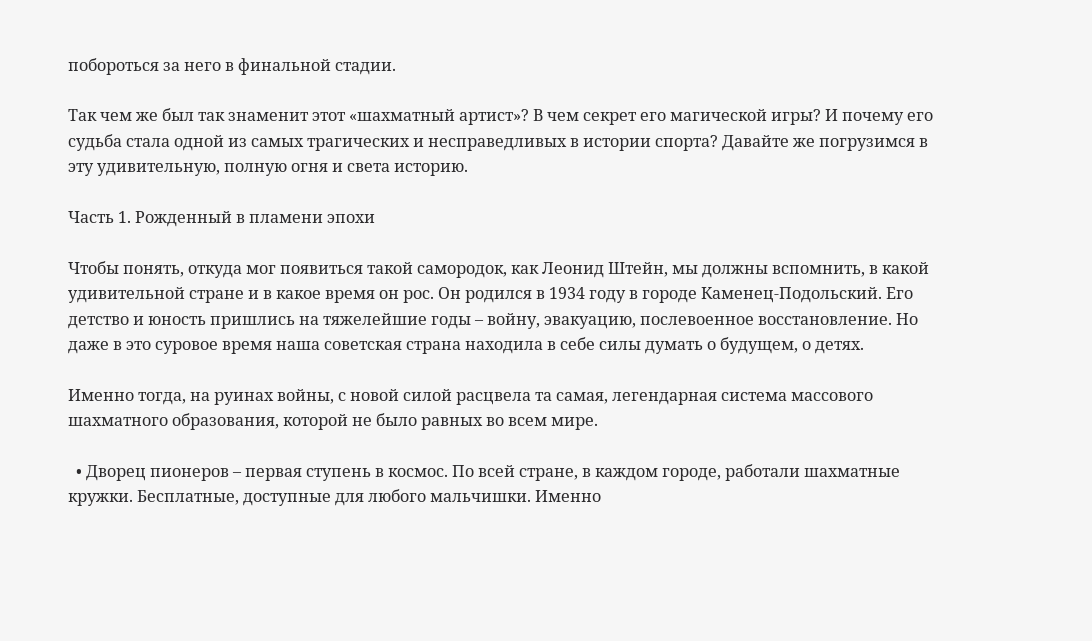побороться за него в финальной стадии.

Так чем же был так знаменит этот «шахматный артист»? В чем секрет его магической игры? И почему его судьба стала одной из самых трагических и несправедливых в истории спорта? Давайте же погрузимся в эту удивительную, полную огня и света историю.

Часть 1. Рожденный в пламени эпохи

Чтобы понять, откуда мог появиться такой самородок, как Леонид Штейн, мы должны вспомнить, в какой удивительной стране и в какое время он рос. Он родился в 1934 году в городе Каменец-Подольский. Его детство и юность пришлись на тяжелейшие годы – войну, эвакуацию, послевоенное восстановление. Но даже в это суровое время наша советская страна находила в себе силы думать о будущем, о детях.

Именно тогда, на руинах войны, с новой силой расцвела та самая, легендарная система массового шахматного образования, которой не было равных во всем мире.

  • Дворец пионеров – первая ступень в космос. По всей стране, в каждом городе, работали шахматные кружки. Бесплатные, доступные для любого мальчишки. Именно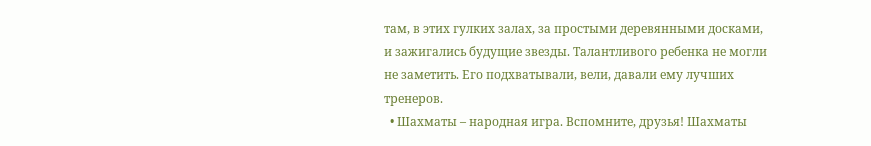там, в этих гулких залах, за простыми деревянными досками, и зажигались будущие звезды. Талантливого ребенка не могли не заметить. Его подхватывали, вели, давали ему лучших тренеров.
  • Шахматы – народная игра. Вспомните, друзья! Шахматы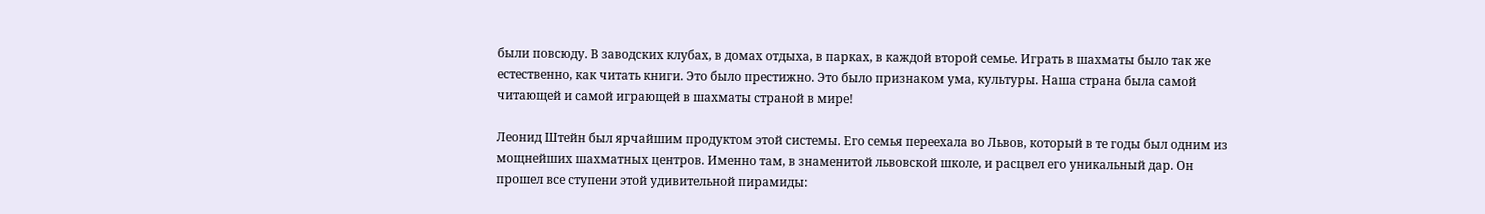были повсюду. В заводских клубах, в домах отдыха, в парках, в каждой второй семье. Играть в шахматы было так же естественно, как читать книги. Это было престижно. Это было признаком ума, культуры. Наша страна была самой читающей и самой играющей в шахматы страной в мире!

Леонид Штейн был ярчайшим продуктом этой системы. Его семья переехала во Львов, который в те годы был одним из мощнейших шахматных центров. Именно там, в знаменитой львовской школе, и расцвел его уникальный дар. Он прошел все ступени этой удивительной пирамиды: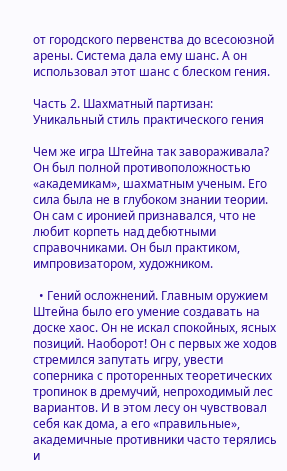от городского первенства до всесоюзной арены. Система дала ему шанс. А он использовал этот шанс с блеском гения.

Часть 2. Шахматный партизан: Уникальный стиль практического гения

Чем же игра Штейна так завораживала? Он был полной противоположностью «академикам», шахматным ученым. Его сила была не в глубоком знании теории. Он сам с иронией признавался, что не любит корпеть над дебютными справочниками. Он был практиком, импровизатором, художником.

  • Гений осложнений. Главным оружием Штейна было его умение создавать на доске хаос. Он не искал спокойных, ясных позиций. Наоборот! Он с первых же ходов стремился запутать игру, увести соперника с проторенных теоретических тропинок в дремучий, непроходимый лес вариантов. И в этом лесу он чувствовал себя как дома, а его «правильные», академичные противники часто терялись и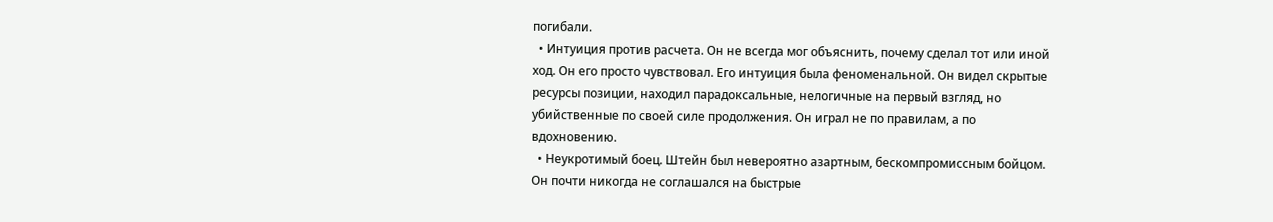погибали.
  • Интуиция против расчета. Он не всегда мог объяснить, почему сделал тот или иной ход. Он его просто чувствовал. Его интуиция была феноменальной. Он видел скрытые ресурсы позиции, находил парадоксальные, нелогичные на первый взгляд, но убийственные по своей силе продолжения. Он играл не по правилам, а по вдохновению.
  • Неукротимый боец. Штейн был невероятно азартным, бескомпромиссным бойцом. Он почти никогда не соглашался на быстрые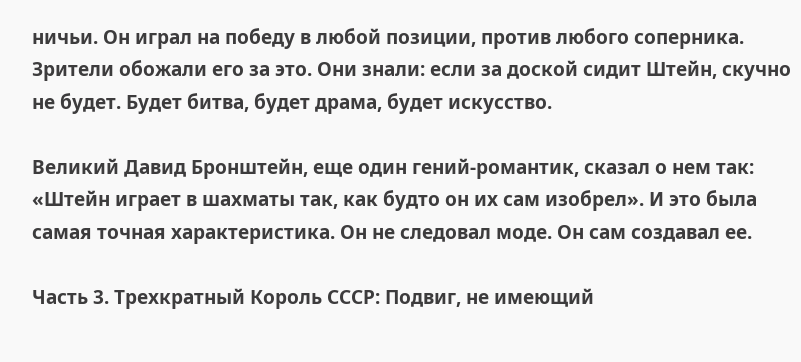ничьи. Он играл на победу в любой позиции, против любого соперника. Зрители обожали его за это. Они знали: если за доской сидит Штейн, скучно не будет. Будет битва, будет драма, будет искусство.

Великий Давид Бронштейн, еще один гений-романтик, сказал о нем так: «Штейн играет в шахматы так, как будто он их сам изобрел». И это была самая точная характеристика. Он не следовал моде. Он сам создавал ее.

Часть 3. Трехкратный Король СССР: Подвиг, не имеющий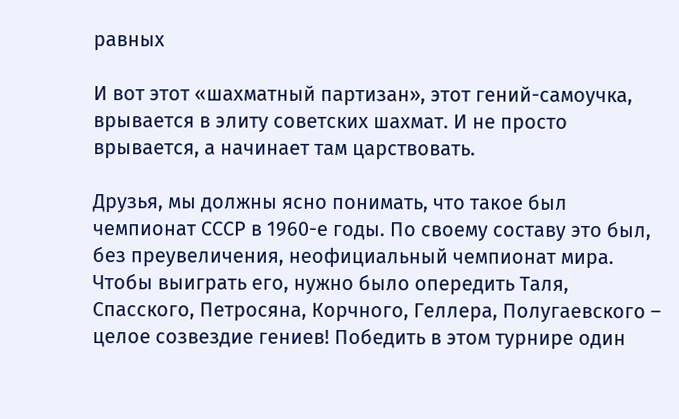равных

И вот этот «шахматный партизан», этот гений-самоучка, врывается в элиту советских шахмат. И не просто врывается, а начинает там царствовать.

Друзья, мы должны ясно понимать, что такое был чемпионат СССР в 1960-е годы. По своему составу это был, без преувеличения, неофициальный чемпионат мира. Чтобы выиграть его, нужно было опередить Таля, Спасского, Петросяна, Корчного, Геллера, Полугаевского – целое созвездие гениев! Победить в этом турнире один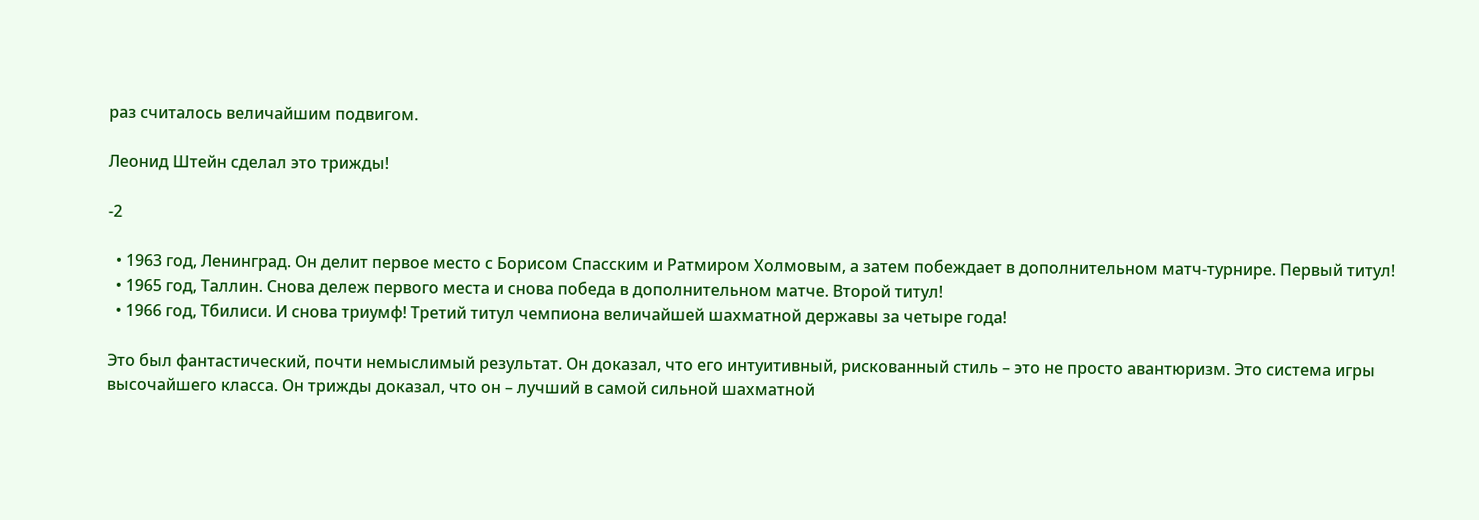раз считалось величайшим подвигом.

Леонид Штейн сделал это трижды!

-2

  • 1963 год, Ленинград. Он делит первое место с Борисом Спасским и Ратмиром Холмовым, а затем побеждает в дополнительном матч-турнире. Первый титул!
  • 1965 год, Таллин. Снова дележ первого места и снова победа в дополнительном матче. Второй титул!
  • 1966 год, Тбилиси. И снова триумф! Третий титул чемпиона величайшей шахматной державы за четыре года!

Это был фантастический, почти немыслимый результат. Он доказал, что его интуитивный, рискованный стиль – это не просто авантюризм. Это система игры высочайшего класса. Он трижды доказал, что он – лучший в самой сильной шахматной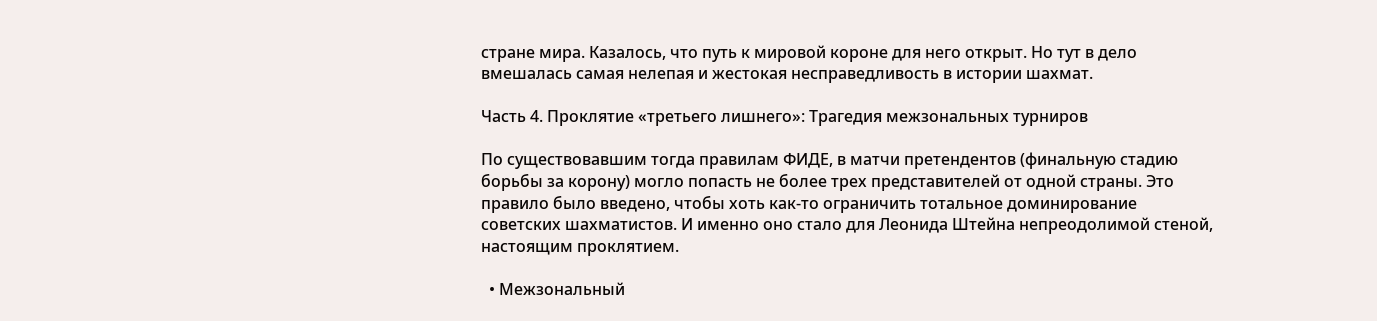стране мира. Казалось, что путь к мировой короне для него открыт. Но тут в дело вмешалась самая нелепая и жестокая несправедливость в истории шахмат.

Часть 4. Проклятие «третьего лишнего»: Трагедия межзональных турниров

По существовавшим тогда правилам ФИДЕ, в матчи претендентов (финальную стадию борьбы за корону) могло попасть не более трех представителей от одной страны. Это правило было введено, чтобы хоть как-то ограничить тотальное доминирование советских шахматистов. И именно оно стало для Леонида Штейна непреодолимой стеной, настоящим проклятием.

  • Межзональный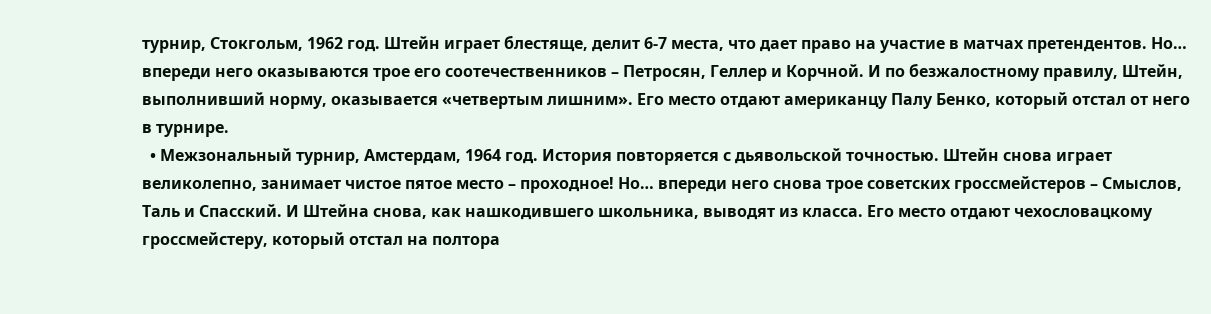турнир, Стокгольм, 1962 год. Штейн играет блестяще, делит 6-7 места, что дает право на участие в матчах претендентов. Но… впереди него оказываются трое его соотечественников – Петросян, Геллер и Корчной. И по безжалостному правилу, Штейн, выполнивший норму, оказывается «четвертым лишним». Его место отдают американцу Палу Бенко, который отстал от него в турнире.
  • Межзональный турнир, Амстердам, 1964 год. История повторяется с дьявольской точностью. Штейн снова играет великолепно, занимает чистое пятое место – проходное! Но… впереди него снова трое советских гроссмейстеров – Смыслов, Таль и Спасский. И Штейна снова, как нашкодившего школьника, выводят из класса. Его место отдают чехословацкому гроссмейстеру, который отстал на полтора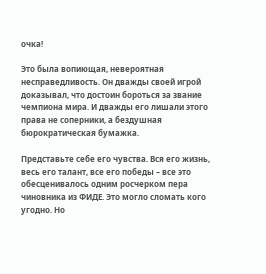очка!

Это была вопиющая, невероятная несправедливость. Он дважды своей игрой доказывал, что достоин бороться за звание чемпиона мира. И дважды его лишали этого права не соперники, а бездушная бюрократическая бумажка.

Представьте себе его чувства. Вся его жизнь, весь его талант, все его победы – все это обесценивалось одним росчерком пера чиновника из ФИДЕ. Это могло сломать кого угодно. Но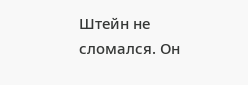Штейн не сломался. Он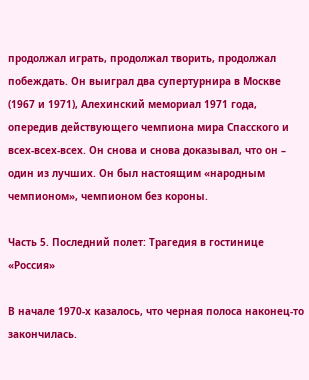продолжал играть, продолжал творить, продолжал побеждать. Он выиграл два супертурнира в Москве (1967 и 1971), Алехинский мемориал 1971 года, опередив действующего чемпиона мира Спасского и всех-всех-всех. Он снова и снова доказывал, что он – один из лучших. Он был настоящим «народным чемпионом», чемпионом без короны.

Часть 5. Последний полет: Трагедия в гостинице «Россия»

В начале 1970-х казалось, что черная полоса наконец-то закончилась.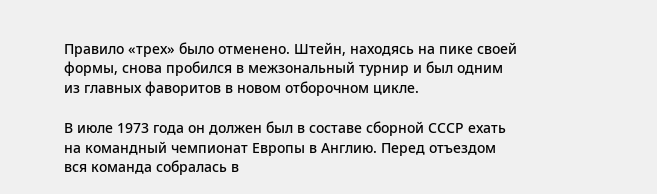Правило «трех» было отменено. Штейн, находясь на пике своей формы, снова пробился в межзональный турнир и был одним из главных фаворитов в новом отборочном цикле.

В июле 1973 года он должен был в составе сборной СССР ехать на командный чемпионат Европы в Англию. Перед отъездом вся команда собралась в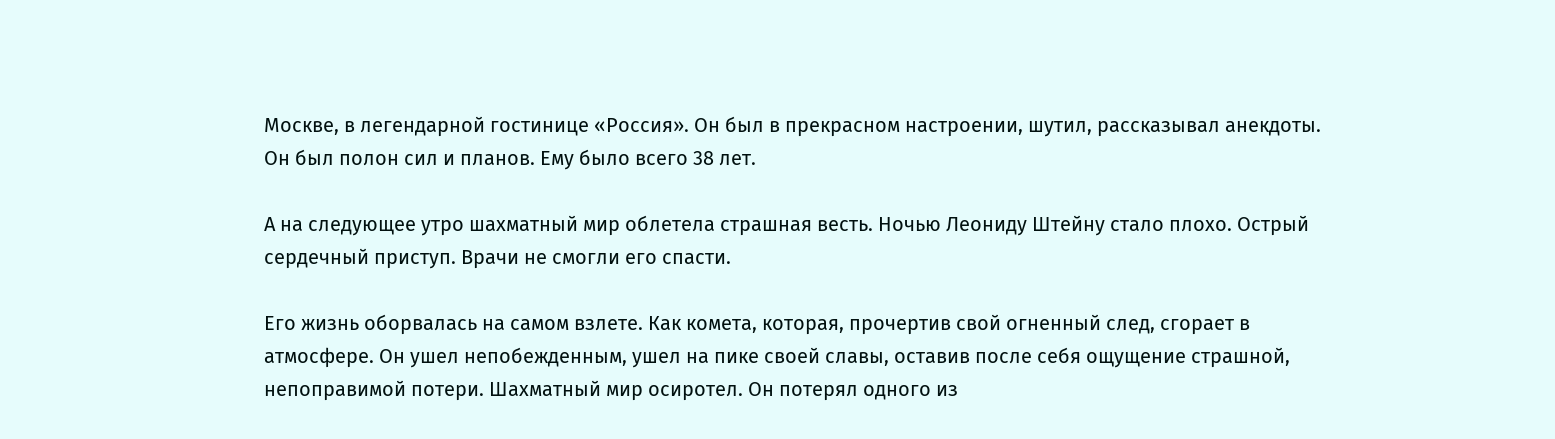Москве, в легендарной гостинице «Россия». Он был в прекрасном настроении, шутил, рассказывал анекдоты. Он был полон сил и планов. Ему было всего 38 лет.

А на следующее утро шахматный мир облетела страшная весть. Ночью Леониду Штейну стало плохо. Острый сердечный приступ. Врачи не смогли его спасти.

Его жизнь оборвалась на самом взлете. Как комета, которая, прочертив свой огненный след, сгорает в атмосфере. Он ушел непобежденным, ушел на пике своей славы, оставив после себя ощущение страшной, непоправимой потери. Шахматный мир осиротел. Он потерял одного из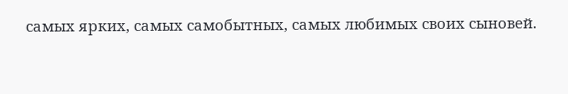самых ярких, самых самобытных, самых любимых своих сыновей.